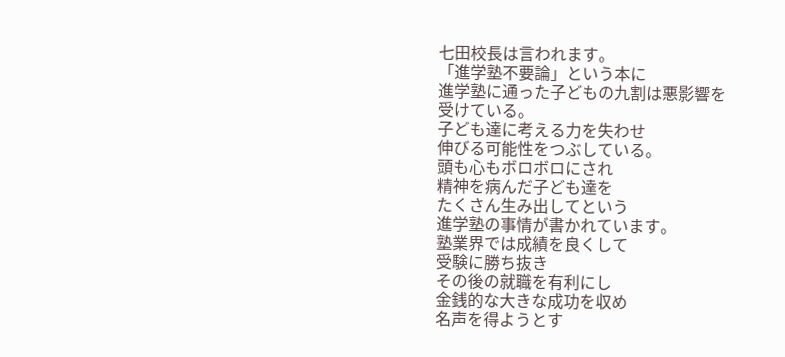七田校長は言われます。
「進学塾不要論」という本に
進学塾に通った子どもの九割は悪影響を
受けている。
子ども達に考える力を失わせ
伸びる可能性をつぶしている。
頭も心もボロボロにされ
精神を病んだ子ども達を
たくさん生み出してという
進学塾の事情が書かれています。
塾業界では成績を良くして
受験に勝ち抜き
その後の就職を有利にし
金銭的な大きな成功を収め
名声を得ようとす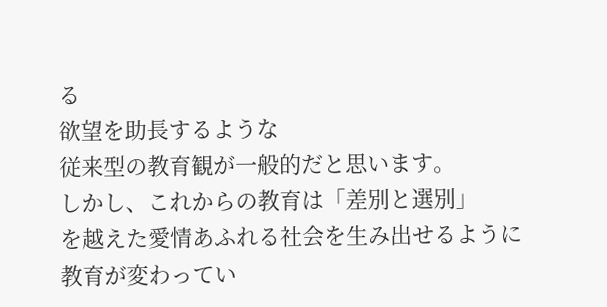る
欲望を助長するような
従来型の教育観が一般的だと思います。
しかし、これからの教育は「差別と選別」
を越えた愛情あふれる社会を生み出せるように
教育が変わってい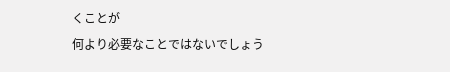くことが
何より必要なことではないでしょう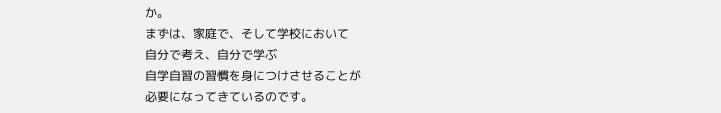か。
まずは、家庭で、そして学校において
自分で考え、自分で学ぶ
自学自習の習慣を身につけさせることが
必要になってきているのです。